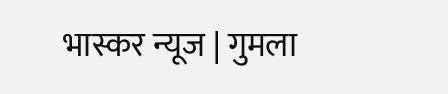भास्कर न्यूज | गुमला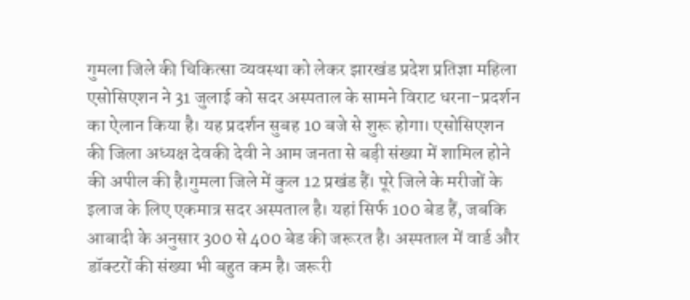गुमला जिले की चिकित्सा व्यवस्था को लेकर झारखंड प्रदेश प्रतिज्ञा महिला एसोसिएशन ने 31 जुलाई को सदर अस्पताल के सामने विराट धरना-प्रदर्शन का ऐलान किया है। यह प्रदर्शन सुबह 10 बजे से शुरू होगा। एसोसिएशन की जिला अध्यक्ष देवकी देवी ने आम जनता से बड़ी संख्या में शामिल होने की अपील की है।गुमला जिले में कुल 12 प्रखंड हैं। पूरे जिले के मरीजों के इलाज के लिए एकमात्र सदर अस्पताल है। यहां सिर्फ 100 बेड हैं, जबकि आबादी के अनुसार 300 से 400 बेड की जरूरत है। अस्पताल में वार्ड और डॉक्टरों की संख्या भी बहुत कम है। जरूरी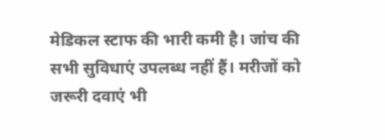मेडिकल स्टाफ की भारी कमी है। जांच की सभी सुविधाएं उपलब्ध नहीं हैं। मरीजों को जरूरी दवाएं भी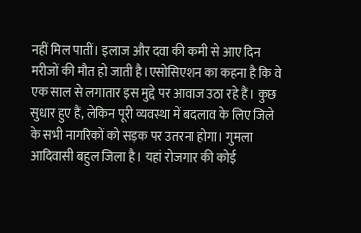नहीं मिल पातीं। इलाज और दवा की कमी से आए दिन मरीजों की मौत हो जाती है।एसोसिएशन का कहना है कि वे एक साल से लगातार इस मुद्दे पर आवाज उठा रहे हैं। कुछ सुधार हुए हैं, लेकिन पूरी व्यवस्था में बदलाव के लिए जिले के सभी नागरिकों को सड़क पर उतरना होगा। गुमला आदिवासी बहुल जिला है। यहां रोजगार की कोई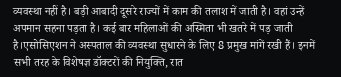व्यवस्था नहीं है। बड़ी आबादी दूसरे राज्यों में काम की तलाश में जाती है। वहां उन्हें अपमान सहना पड़ता है। कई बार महिलाओं की अस्मिता भी खतरे में पड़ जाती है।एसोसिएशन ने अस्पताल की व्यवस्था सुधारने के लिए 8 प्रमुख मांगें रखी हैं। इनमें सभी तरह के विशेषज्ञ डॉक्टरों की नियुक्ति, रात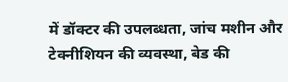में डॉक्टर की उपलब्धता, जांच मशीन और टेक्नीशियन की व्यवस्था, बेड की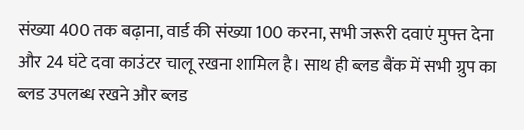संख्या 400 तक बढ़ाना, वार्ड की संख्या 100 करना, सभी जरूरी दवाएं मुफ्त देना और 24 घंटे दवा काउंटर चालू रखना शामिल है। साथ ही ब्लड बैंक में सभी ग्रुप का ब्लड उपलब्ध रखने और ब्लड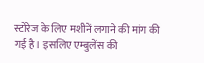स्टोरेज के लिए मशीनें लगाने की मांग की गई है। इसलिए एम्बुलेंस की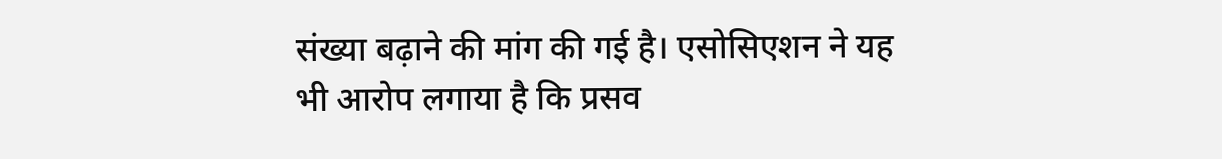संख्या बढ़ाने की मांग की गई है। एसोसिएशन ने यह भी आरोप लगाया है कि प्रसव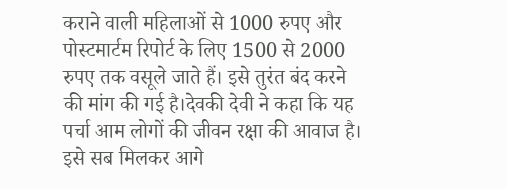कराने वाली महिलाओं से 1000 रुपए और पोस्टमार्टम रिपोर्ट के लिए 1500 से 2000 रुपए तक वसूले जाते हैं। इसे तुरंत बंद करने की मांग की गई है।देवकी देवी ने कहा कि यह पर्चा आम लोगों की जीवन रक्षा की आवाज है। इसे सब मिलकर आगे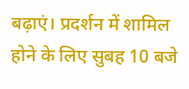बढ़ाएं। प्रदर्शन में शामिल होने के लिए सुबह 10 बजे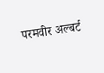परमवीर अल्बर्ट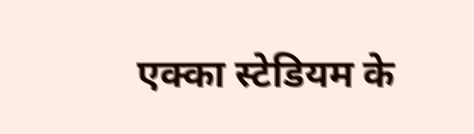एक्का स्टेडियम के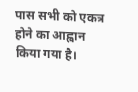पास सभी को एकत्र होने का आह्वान किया गया है।